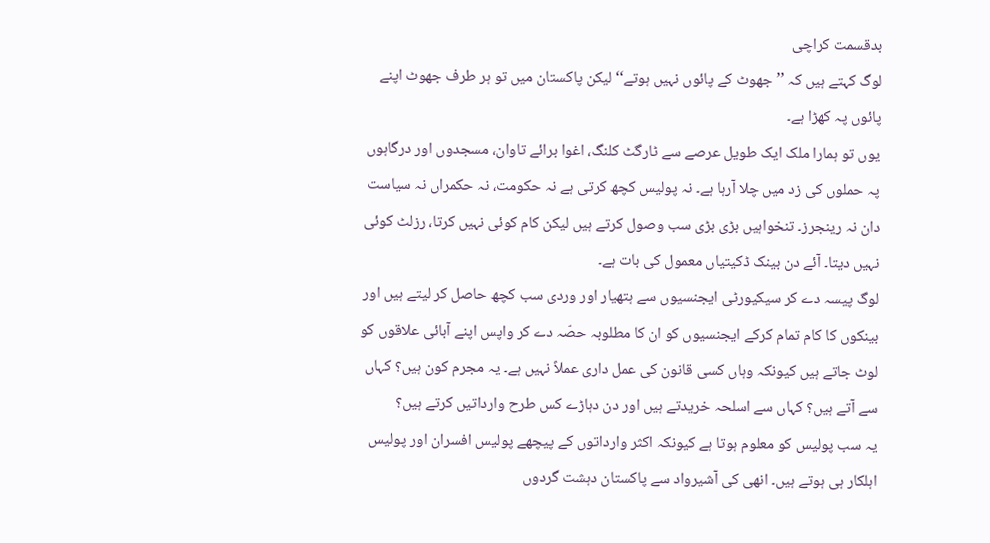بدقسمت کراچی
لوگ کہتے ہیں کہ ’’جھوٹ کے پائوں نہیں ہوتے‘‘ لیکن پاکستان میں تو ہر طرف جھوٹ اپنے پائوں پہ کھڑا ہے۔
یوں تو ہمارا ملک ایک طویل عرصے سے ٹارگٹ کلنگ، اغوا برائے تاوان، مسجدوں اور درگاہوں پہ حملوں کی زد میں چلا آرہا ہے۔ نہ پولیس کچھ کرتی ہے نہ حکومت، نہ حکمراں نہ سیاست دان نہ رینجرز۔ تنخواہیں بڑی بڑی سب وصول کرتے ہیں لیکن کام کوئی نہیں کرتا، رزلٹ کوئی نہیں دیتا۔ آئے دن بینک ڈکیتیاں معمول کی بات ہے۔
لوگ پیسہ دے کر سیکیورٹی ایجنسیوں سے ہتھیار اور وردی سب کچھ حاصل کر لیتے ہیں اور بینکوں کا کام تمام کرکے ایجنسیوں کو ان کا مطلوبہ حصّہ دے کر واپس اپنے آبائی علاقوں کو لوٹ جاتے ہیں کیونکہ وہاں کسی قانون کی عمل داری عملاً نہیں ہے۔ یہ مجرم کون ہیں؟ کہاں سے آتے ہیں؟ کہاں سے اسلحہ خریدتے ہیں اور دن دہاڑے کس طرح وارداتیں کرتے ہیں؟
یہ سب پولیس کو معلوم ہوتا ہے کیونکہ اکثر وارداتوں کے پیچھے پولیس افسران اور پولیس اہلکار ہی ہوتے ہیں۔ انھی کی آشیرواد سے پاکستان دہشت گردوں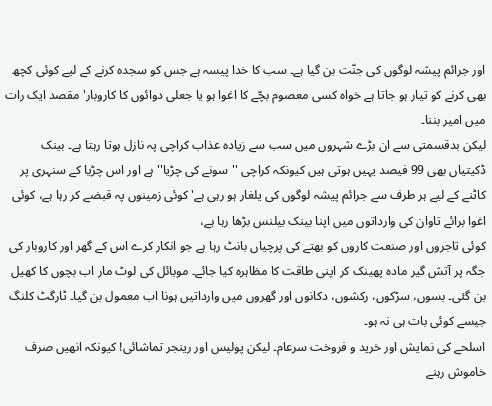اور جرائم پیشہ لوگوں کی جنّت بن گیا ہے۔ سب کا خدا پیسہ ہے جس کو سجدہ کرنے کے لیے کوئی کچھ بھی کرنے کو تیار ہو جاتا ہے خواہ کسی معصوم بچّے کا اغوا ہو یا جعلی دوائوں کا کاروبار' مقصد ایک رات میں امیر بننا۔
لیکن بدقسمتی سے ان بڑے شہروں میں سب سے زیادہ عذاب کراچی پہ نازل ہوتا رہتا ہے۔ بینک ڈکیتیاں بھی 99 فیصد یہیں ہوتی ہیں کیونکہ کراچی ''سونے کی چڑیا'' ہے اور اس چڑیا کے سنہری پر کاٹنے کے لیے ہر طرف سے جرائم پیشہ لوگوں کی یلغار ہو رہی ہے' کوئی زمینوں پہ قبضے کر رہا ہے، کوئی اغوا برائے تاوان کی وارداتوں میں اپنا بینک بیلنس بڑھا رہا ہے،
کوئی تاجروں اور صنعت کاروں کو بھتے کی پرچیاں بانٹ رہا ہے جو انکار کرے اس کے گھر اور کاروبار کی جگہ پر آتش گیر مادہ پھینک کر اپنی طاقت کا مظاہرہ کیا جائے۔ موبائل کی لوٹ مار اب بچوں کا کھیل بن گئی۔ بسوں، سڑکوں، رکشوں، دکانوں اور گھروں میں وارداتیں ہونا اب معمول بن گیا۔ ٹارگٹ کلنگ جیسے کوئی بات ہی نہ ہو۔
اسلحے کی نمایش اور خرید و فروخت سرعام۔ لیکن پولیس اور رینجر تماشائی! کیونکہ انھیں صرف خاموش رہنے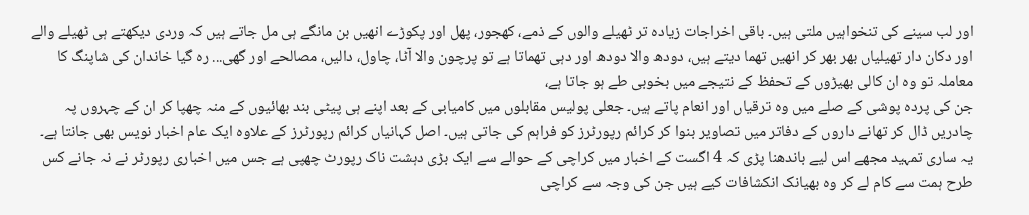اور لب سینے کی تنخواہیں ملتی ہیں۔ باقی اخراجات زیادہ تر ٹھیلے والوں کے ذمے، کھجور، پھل اور پکوڑے انھیں بن مانگے ہی مل جاتے ہیں کہ وردی دیکھتے ہی ٹھیلے والے اور دکان دار تھیلیاں بھر بھر کر انھیں تھما دیتے ہیں، دودھ والا دودھ اور دہی تھماتا ہے تو پرچون والا آٹا، چاول، دالیں، مصالحے اور گھی... رہ گیا خاندان کی شاپنگ کا معاملہ تو وہ ان کالی بھیڑوں کے تحفظ کے نتیجے میں بخوبی طے ہو جاتا ہے،
جن کی پردہ پوشی کے صلے میں وہ ترقیاں اور انعام پاتے ہیں۔ جعلی پولیس مقابلوں میں کامیابی کے بعد اپنے ہی پیٹی بند بھائیوں کے منہ چھپا کر ان کے چہروں پہ چادریں ڈال کر تھانے داروں کے دفاتر میں تصاویر بنوا کر کرائم رپورٹرز کو فراہم کی جاتی ہیں۔ اصل کہانیاں کرائم رپورٹرز کے علاوہ ایک عام اخبار نویس بھی جانتا ہے۔
یہ ساری تمہید مجھے اس لیے باندھنا پڑی کہ 4 اگست کے اخبار میں کراچی کے حوالے سے ایک بڑی دہشت ناک رپورٹ چھپی ہے جس میں اخباری رپورٹر نے نہ جانے کس طرح ہمت سے کام لے کر وہ بھیانک انکشافات کیے ہیں جن کی وجہ سے کراچی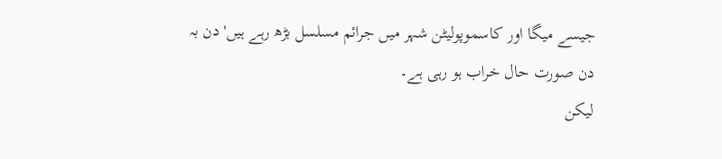جیسے میگا اور کاسموپولیٹن شہر میں جرائم مسلسل بڑھ رہے ہیں' دن بہ دن صورت حال خراب ہو رہی ہے۔
لیکن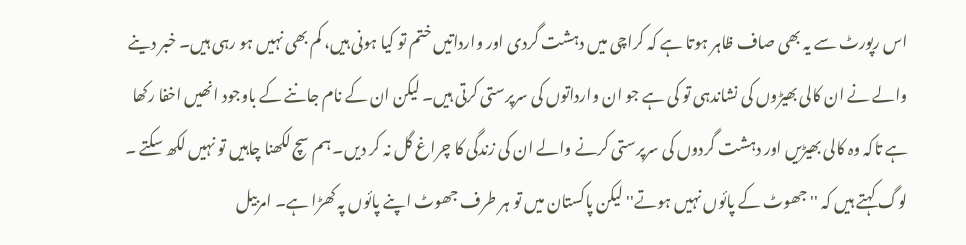اس رپورٹ سے یہ بھی صاف ظاہر ہوتا ہے کہ کراچی میں دہشت گردی اور وارداتیں ختم تو کیا ہونی ہیں، کم بھی نہیں ہو رہی ہیں۔ خبر دینے والے نے ان کالی بھیڑوں کی نشاندہی تو کی ہے جو ان وارداتوں کی سرپرستی کرتی ہیں۔ لیکن ان کے نام جاننے کے باوجود انھیں اخفا رکھا ہے تاکہ وہ کالی بھیڑیں اور دہشت گردوں کی سرپرستی کرنے والے ان کی زندگی کا چراغ گل نہ کر دیں۔ ہم سچ لکھنا چاہیں تو نہیں لکھ سکتے ۔
لوگ کہتے ہیں کہ ''جھوٹ کے پائوں نہیں ہوتے'' لیکن پاکستان میں تو ہر طرف جھوٹ اپنے پائوں پہ کھڑا ہے۔ امربیل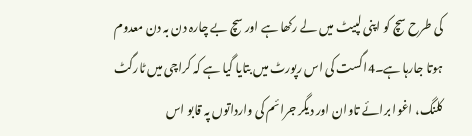کی طرح سچ کو اپنی لپیٹ میں لے رکھا ہے اور سچ بے چارہ دن بہ دن معدوم ہوتا جارہا ہے۔4اگست کی اس رپورٹ میں بتایا گیا ہے کہ کراچی میں ٹارگٹ کلنگ، اغوا برائے تاوان اور دیگر جرائم کی وارداتوں پہ قابو اس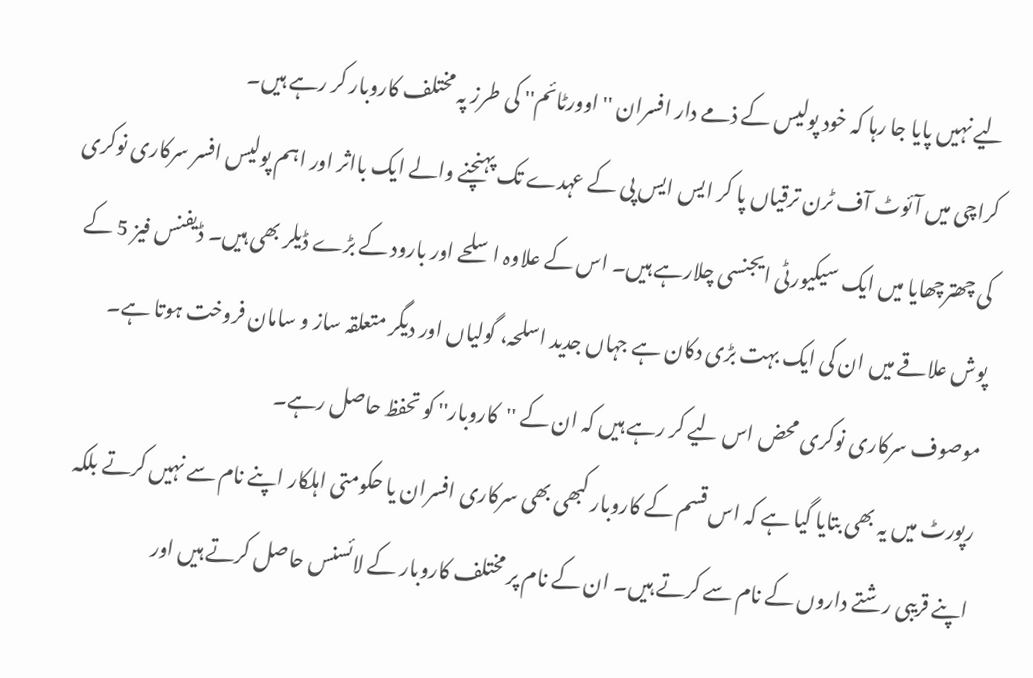لیے نہیں پایا جا رہا کہ خود پولیس کے ذمے دار افسران ''اوورٹائم'' کی طرز پہ مختلف کاروبار کر رہے ہیں۔
کراچی میں آئوٹ آف ٹرن ترقیاں پا کر ایس ایس پی کے عہدے تک پہنچنے والے ایک بااثر اور اہم پولیس افسر سرکاری نوکری کی چھترچھایا میں ایک سیکیورٹی ایجنسی چلارہے ہیں۔ اس کے علاوہ اسلحے اور بارود کے بڑے ڈیلر بھی ہیں۔ ڈیفنس فیز 5 کے پوش علاقے میں ان کی ایک بہت بڑی دکان ہے جہاں جدید اسلحہ، گولیاں اور دیگر متعلقہ ساز و سامان فروخت ہوتا ہے۔ موصوف سرکاری نوکری محض اس لیے کر رہے ہیں کہ ان کے ''کاروبار'' کو تحفظ حاصل رہے۔
رپورٹ میں یہ بھی بتایا گیا ہے کہ اس قسم کے کاروبار کبھی بھی سرکاری افسران یا حکومتی اہلکار اپنے نام سے نہیں کرتے بلکہ اپنے قریبی رشتے داروں کے نام سے کرتے ہیں۔ ان کے نام پر مختلف کاروبار کے لائسنس حاصل کرتے ہیں اور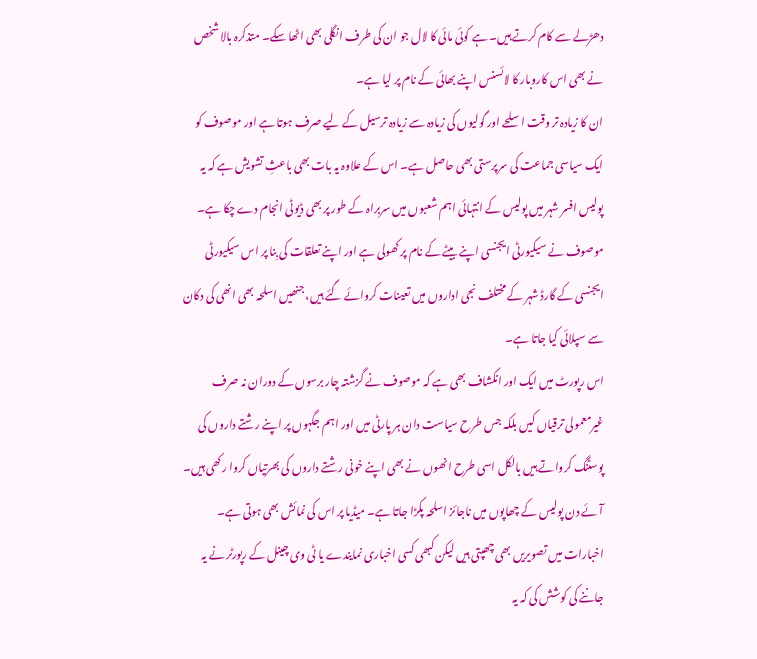دھڑلے سے کام کرتے ہیں۔ ہے کوئی مائی کا لال جو ان کی طرف انگلی بھی اٹھا سکے۔ متذکرہ بالا شخص نے بھی اس کاروبار کا لائسنس اپنے بھائی کے نام پر لیا ہے۔
ان کا زیادہ تر وقت اسلحے اور گولیوں کی زیادہ سے زیادہ ترسیل کے لیے صرف ہوتا ہے اور موصوف کو ایک سیاسی جماعت کی سرپرستی بھی حاصل ہے۔ اس کے علاوہ یہ بات بھی باعثِ تشویش ہے کہ یہ پولیس افسر شہر میں پولیس کے انتہائی اہم شعبوں میں سربراہ کے طور پر بھی ڈیوٹی انجام دے چکا ہے۔ موصوف نے سیکیورٹی ایجنسی اپنے بیٹے کے نام پر کھولی ہے اور اپنے تعلقات کی بِنا پر اس سیکیورٹی ایجنسی کے گارڈ شہر کے مختلف نجی اداروں میں تعینات کروائے گئے ہیں، جنھیں اسلحہ بھی انھی کی دکان سے سپلائی کیا جاتا ہے۔
اس رپورٹ میں ایک اور انکشاف بھی ہے کہ موصوف نے گزشتہ چار برسوں کے دوران نہ صرف غیرمعمولی ترقیاں کیں بلکہ جس طرح سیاست دان ہر پارٹی میں اور اہم جگہوں پر اپنے رشتے داروں کی پوسٹنگ کرواتے ہیں بالکل اسی طرح انھوں نے بھی اپنے خونی رشتے داروں کی بھرتیاں کروا رکھی ہیں۔
آئے دن پولیس کے چھاپوں میں ناجائز اسلحہ پکڑا جاتا ہے۔ میڈیا پر اس کی نمائش بھی ہوتی ہے۔ اخبارات میں تصویریں بھی چھپتی ہیں لیکن کبھی کسی اخباری نمایندے یا ٹی وی چینل کے رپورٹر نے یہ جاننے کی کوشش کی کہ یہ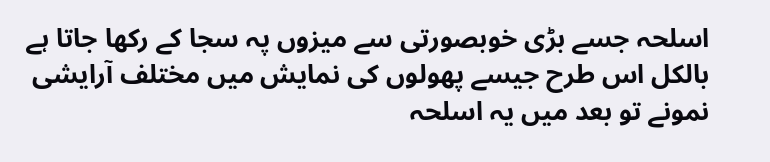اسلحہ جسے بڑی خوبصورتی سے میزوں پہ سجا کے رکھا جاتا ہے بالکل اس طرح جیسے پھولوں کی نمایش میں مختلف آرایشی نمونے تو بعد میں یہ اسلحہ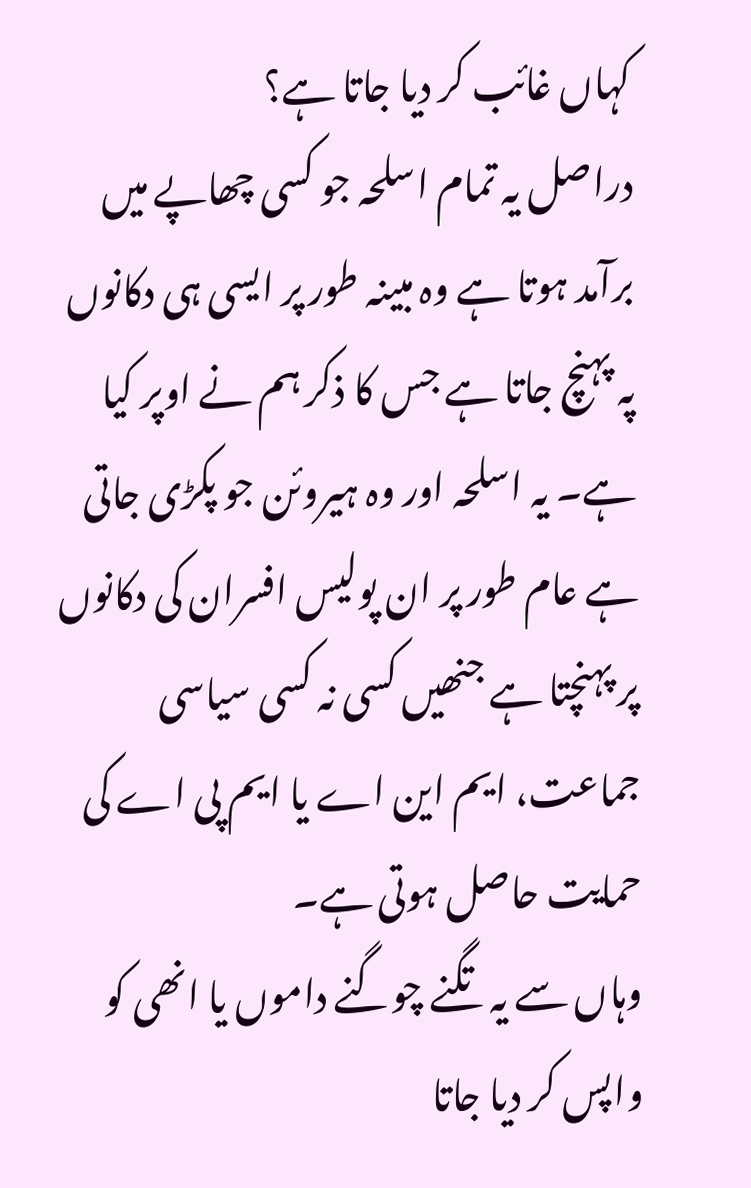کہاں غائب کر دیا جاتا ہے؟
دراصل یہ تمام اسلحہ جو کسی چھاپے میں برآمد ہوتا ہے وہ مبینہ طور پر ایسی ہی دکانوں پہ پہنچ جاتا ہے جس کا ذکر ہم نے اوپر کیا ہے۔ یہ اسلحہ اور وہ ہیروئن جو پکڑی جاتی ہے عام طور پر ان پولیس افسران کی دکانوں پر پہنچتا ہے جنھیں کسی نہ کسی سیاسی جماعت، ایم این اے یا ایم پی اے کی حمایت حاصل ہوتی ہے۔
وہاں سے یہ تگنے چوگنے داموں یا انھی کو واپس کر دیا جاتا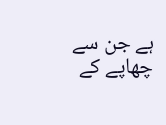ہے جن سے چھاپے کے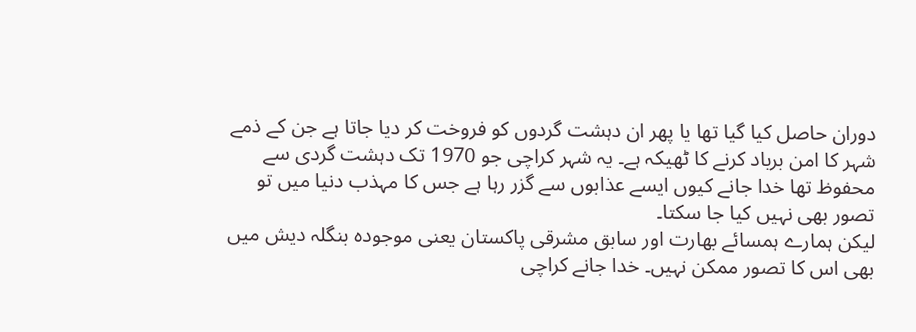دوران حاصل کیا گیا تھا یا پھر ان دہشت گردوں کو فروخت کر دیا جاتا ہے جن کے ذمے شہر کا امن برباد کرنے کا ٹھیکہ ہے۔ یہ شہر کراچی جو 1970 تک دہشت گردی سے محفوظ تھا خدا جانے کیوں ایسے عذابوں سے گزر رہا ہے جس کا مہذب دنیا میں تو تصور بھی نہیں کیا جا سکتا۔
لیکن ہمارے ہمسائے بھارت اور سابق مشرقی پاکستان یعنی موجودہ بنگلہ دیش میں بھی اس کا تصور ممکن نہیں۔ خدا جانے کراچی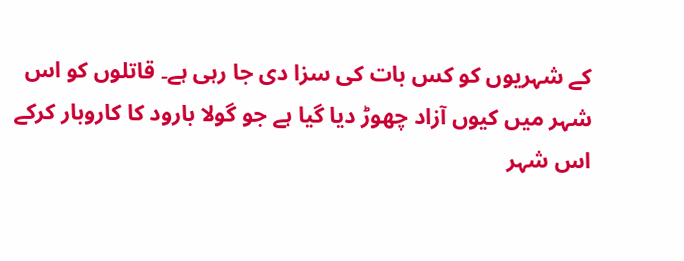کے شہریوں کو کس بات کی سزا دی جا رہی ہے۔ قاتلوں کو اس شہر میں کیوں آزاد چھوڑ دیا گیا ہے جو گولا بارود کا کاروبار کرکے اس شہر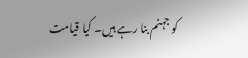کو جہنم بنا رہے ہیں۔ کیا قیامت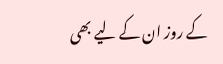کے روز ان کے لیے بھی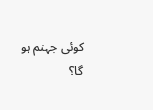کوئی جہنم ہو گا؟